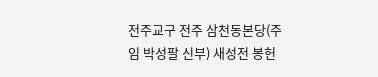전주교구 전주 삼천동본당(주임 박성팔 신부) 새성전 봉헌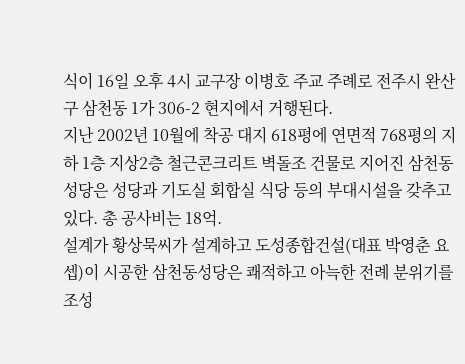식이 16일 오후 4시 교구장 이병호 주교 주례로 전주시 완산구 삼천동 1가 306-2 현지에서 거행된다.
지난 2002년 10월에 착공 대지 618평에 연면적 768평의 지하 1층 지상2층 철근콘크리트 벽돌조 건물로 지어진 삼천동성당은 성당과 기도실 회합실 식당 등의 부대시설을 갖추고 있다. 총 공사비는 18억.
설계가 황상묵씨가 설계하고 도성종합건설(대표 박영춘 요셉)이 시공한 삼천동성당은 쾌적하고 아늑한 전례 분위기를 조성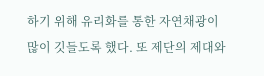하기 위해 유리화를 통한 자연채광이 많이 깃들도록 했다. 또 제단의 제대와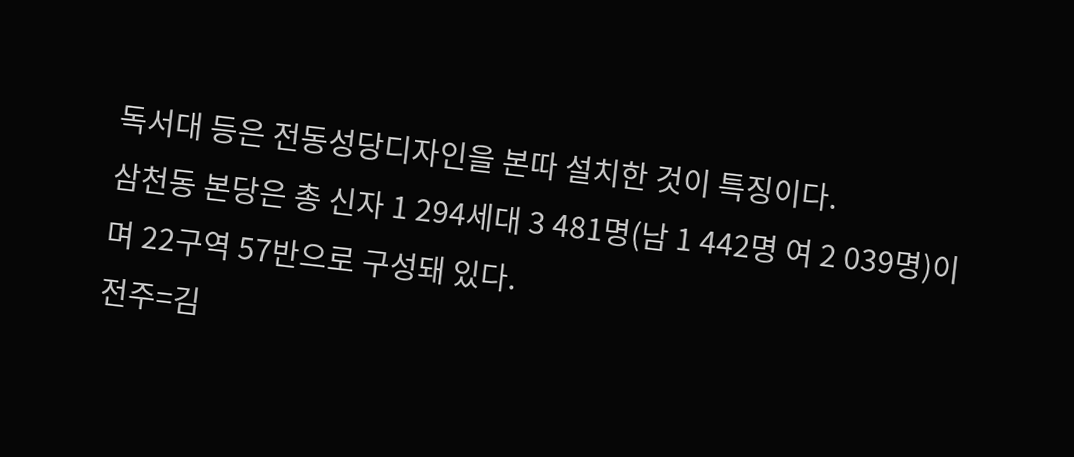독서대 등은 전동성당디자인을 본따 설치한 것이 특징이다.
삼천동 본당은 총 신자 1 294세대 3 481명(남 1 442명 여 2 039명)이며 22구역 57반으로 구성돼 있다.
전주=김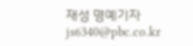재성 명예기자 js6340@pbc.co.kr